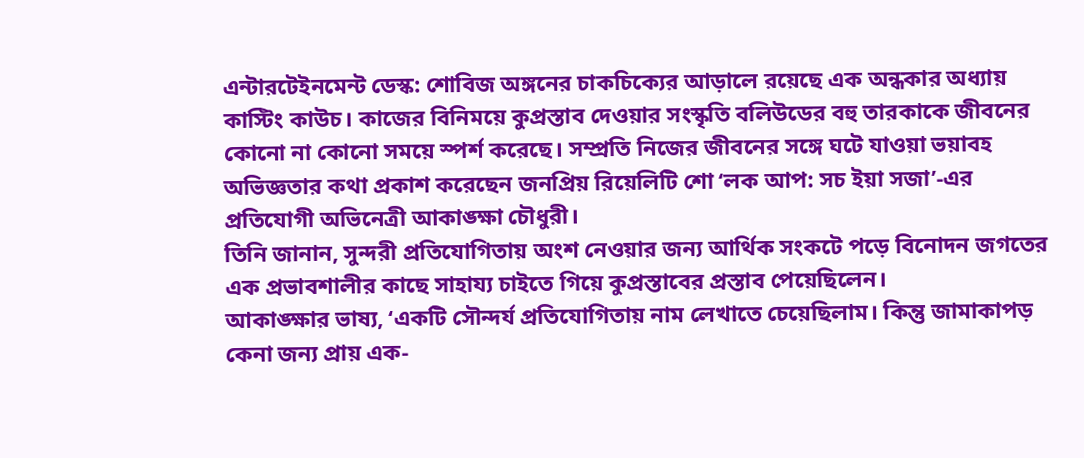এন্টারটেইনমেন্ট ডেস্ক: শোবিজ অঙ্গনের চাকচিক্যের আড়ালে রয়েছে এক অন্ধকার অধ্যায় কাস্টিং কাউচ। কাজের বিনিময়ে কুপ্রস্তাব দেওয়ার সংস্কৃতি বলিউডের বহু তারকাকে জীবনের কোনো না কোনো সময়ে স্পর্শ করেছে। সম্প্রতি নিজের জীবনের সঙ্গে ঘটে যাওয়া ভয়াবহ অভিজ্ঞতার কথা প্রকাশ করেছেন জনপ্রিয় রিয়েলিটি শো ‘লক আপ: সচ ইয়া সজা’-এর প্রতিযোগী অভিনেত্রী আকাঙ্ক্ষা চৌধুরী।
তিনি জানান, সুন্দরী প্রতিযোগিতায় অংশ নেওয়ার জন্য আর্থিক সংকটে পড়ে বিনোদন জগতের এক প্রভাবশালীর কাছে সাহায্য চাইতে গিয়ে কুপ্রস্তাবের প্রস্তাব পেয়েছিলেন।
আকাঙ্ক্ষার ভাষ্য, ‘একটি সৌন্দর্য প্রতিযোগিতায় নাম লেখাতে চেয়েছিলাম। কিন্তু জামাকাপড় কেনা জন্য প্রায় এক-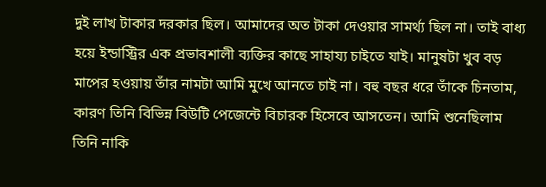দুই লাখ টাকার দরকার ছিল। আমাদের অত টাকা দেওয়ার সামর্থ্য ছিল না। তাই বাধ্য হয়ে ইন্ডাস্ট্রির এক প্রভাবশালী ব্যক্তির কাছে সাহায্য চাইতে যাই। মানুষটা খুব বড় মাপের হওয়ায় তাঁর নামটা আমি মুখে আনতে চাই না। বহু বছর ধরে তাঁকে চিনতাম, কারণ তিনি বিভিন্ন বিউটি পেজেন্টে বিচারক হিসেবে আসতেন। আমি শুনেছিলাম তিনি নাকি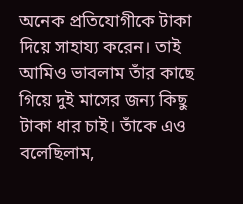অনেক প্রতিযোগীকে টাকা দিয়ে সাহায্য করেন। তাই আমিও ভাবলাম তাঁর কাছে গিয়ে দুই মাসের জন্য কিছু টাকা ধার চাই। তাঁকে এও বলেছিলাম,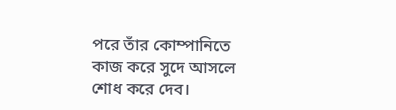পরে তাঁর কোম্পানিতে কাজ করে সুদে আসলে শোধ করে দেব।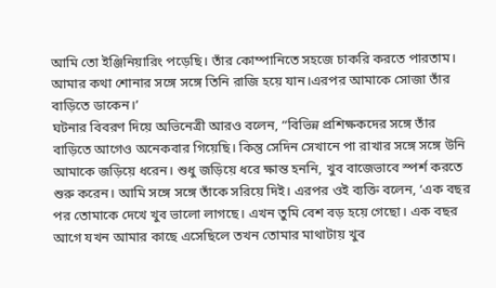আমি তো ইঞ্জিনিয়ারিং পড়েছি। তাঁর কোম্পানিতে সহজে চাকরি করতে পারতাম। আমার কথা শোনার সঙ্গে সঙ্গে তিনি রাজি হয়ে যান।এরপর আমাকে সোজা তাঁর বাড়িতে ডাকেন।’
ঘটনার বিবরণ দিয়ে অভিনেত্রী আরও বলেন, “বিভিন্ন প্রশিক্ষকদের সঙ্গে তাঁর বাড়িতে আগেও অনেকবার গিয়েছি। কিন্তু সেদিন সেখানে পা রাখার সঙ্গে সঙ্গে উনি আমাকে জড়িয়ে ধরেন। শুধু জড়িয়ে ধরে ক্ষান্ত হননি, খুব বাজেভাবে স্পর্শ করতে শুরু করেন। আমি সঙ্গে সঙ্গে তাঁকে সরিয়ে দিই। এরপর ওই ব্যক্তি বলেন, ‘এক বছর পর তোমাকে দেখে খুব ভালো লাগছে। এখন তুমি বেশ বড় হয়ে গেছো। এক বছর আগে যখন আমার কাছে এসেছিলে তখন তোমার মাথাটায় খুব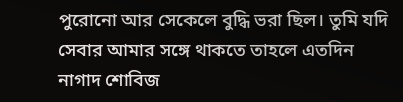পুরোনো আর সেকেলে বুদ্ধি ভরা ছিল। তুমি যদি সেবার আমার সঙ্গে থাকতে তাহলে এতদিন নাগাদ শোবিজ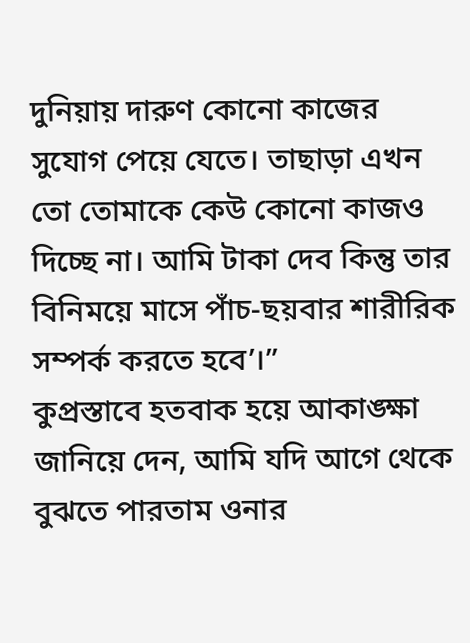দুনিয়ায় দারুণ কোনো কাজের সুযোগ পেয়ে যেতে। তাছাড়া এখন তো তোমাকে কেউ কোনো কাজও দিচ্ছে না। আমি টাকা দেব কিন্তু তার বিনিময়ে মাসে পাঁচ-ছয়বার শারীরিক সম্পর্ক করতে হবে’।”
কুপ্রস্তাবে হতবাক হয়ে আকাঙ্ক্ষা জানিয়ে দেন, আমি যদি আগে থেকে বুঝতে পারতাম ওনার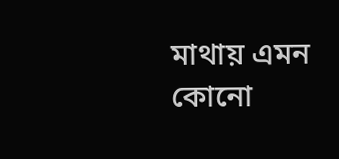মাথায় এমন কোনো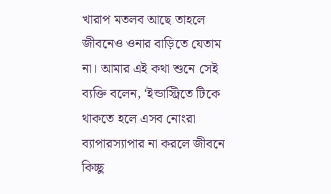খারাপ মতলব আছে তাহলে জীবনেও ওনার বাড়িতে যেতাম না। আমার এই কথা শুনে সেই ব্যক্তি বলেন, ‘ইন্ডাস্ট্রিতে টিকে থাকতে হলে এসব নোংরা ব্যাপারস্যাপার না করলে জীবনে কিচ্ছু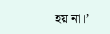হয় না।’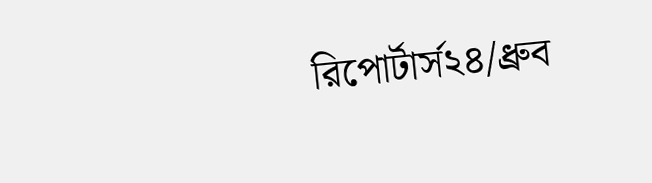রিপোর্টার্স২৪/ধ্রুব